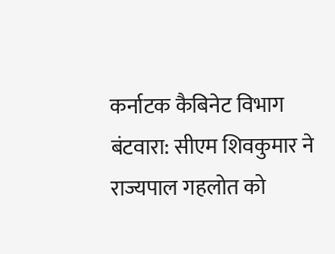कर्नाटक कैबिनेट विभाग बंटवारा: सीएम शिवकुमार ने राज्यपाल गहलोत को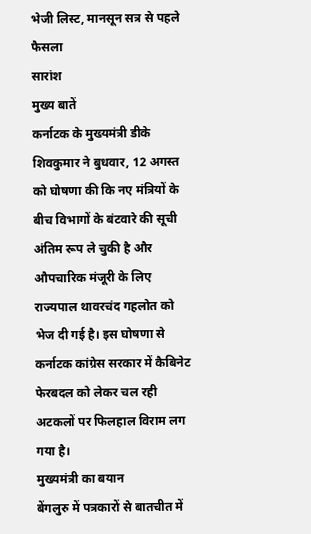भेजी लिस्ट, मानसून सत्र से पहले फैसला
सारांश
मुख्य बातें
कर्नाटक के मुख्यमंत्री डीके शिवकुमार ने बुधवार, 12 अगस्त को घोषणा की कि नए मंत्रियों के बीच विभागों के बंटवारे की सूची अंतिम रूप ले चुकी है और औपचारिक मंजूरी के लिए राज्यपाल थावरचंद गहलोत को भेज दी गई है। इस घोषणा से कर्नाटक कांग्रेस सरकार में कैबिनेट फेरबदल को लेकर चल रही अटकलों पर फिलहाल विराम लग गया है।
मुख्यमंत्री का बयान
बेंगलुरु में पत्रकारों से बातचीत में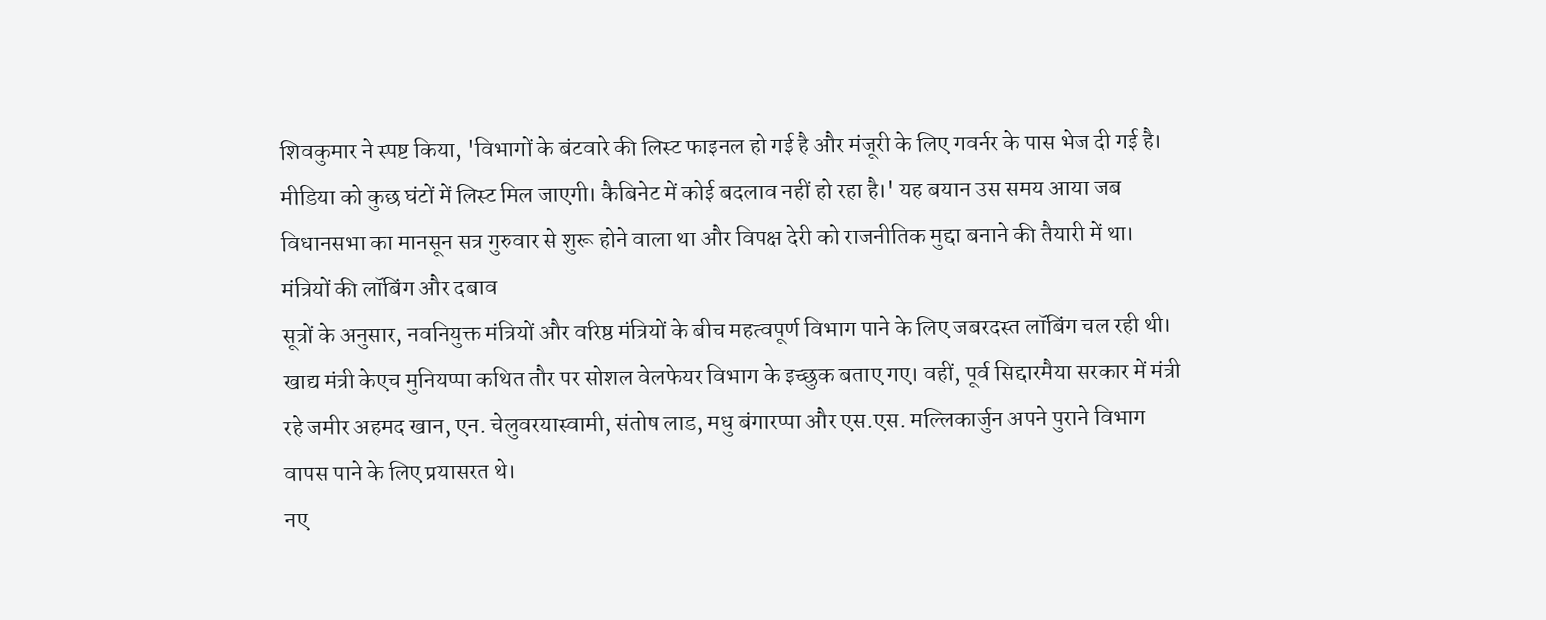शिवकुमार ने स्पष्ट किया, 'विभागों के बंटवारे की लिस्ट फाइनल हो गई है और मंजूरी के लिए गवर्नर के पास भेज दी गई है। मीडिया को कुछ घंटों में लिस्ट मिल जाएगी। कैबिनेट में कोई बदलाव नहीं हो रहा है।' यह बयान उस समय आया जब विधानसभा का मानसून सत्र गुरुवार से शुरू होने वाला था और विपक्ष देरी को राजनीतिक मुद्दा बनाने की तैयारी में था।
मंत्रियों की लॉबिंग और दबाव
सूत्रों के अनुसार, नवनियुक्त मंत्रियों और वरिष्ठ मंत्रियों के बीच महत्वपूर्ण विभाग पाने के लिए जबरदस्त लॉबिंग चल रही थी। खाद्य मंत्री केएच मुनियप्पा कथित तौर पर सोशल वेलफेयर विभाग के इच्छुक बताए गए। वहीं, पूर्व सिद्दारमैया सरकार में मंत्री रहे जमीर अहमद खान, एन. चेलुवरयास्वामी, संतोष लाड, मधु बंगारप्पा और एस.एस. मल्लिकार्जुन अपने पुराने विभाग वापस पाने के लिए प्रयासरत थे।
नए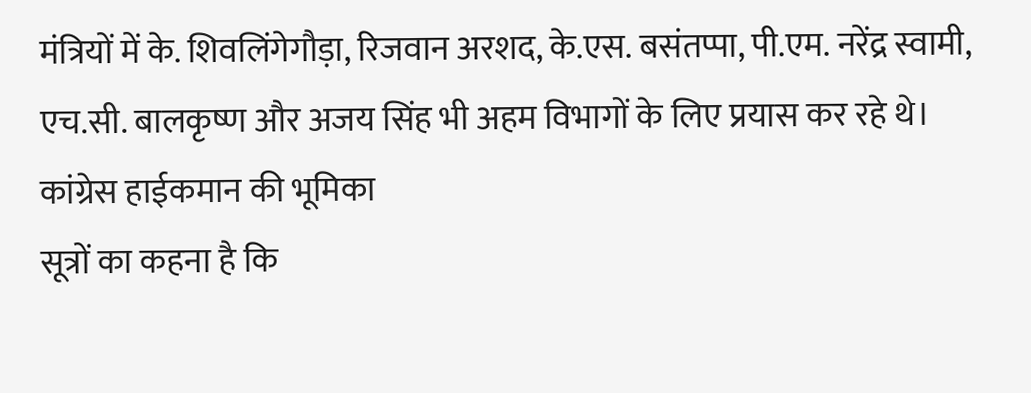मंत्रियों में के. शिवलिंगेगौड़ा, रिजवान अरशद, के.एस. बसंतप्पा, पी.एम. नरेंद्र स्वामी, एच.सी. बालकृष्ण और अजय सिंह भी अहम विभागों के लिए प्रयास कर रहे थे।
कांग्रेस हाईकमान की भूमिका
सूत्रों का कहना है कि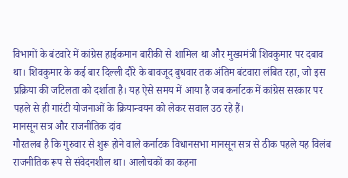विभागों के बंटवारे में कांग्रेस हाईकमान बारीकी से शामिल था और मुख्यमंत्री शिवकुमार पर दबाव था। शिवकुमार के कई बार दिल्ली दौरे के बावजूद बुधवार तक अंतिम बंटवारा लंबित रहा, जो इस प्रक्रिया की जटिलता को दर्शाता है। यह ऐसे समय में आया है जब कर्नाटक में कांग्रेस सरकार पर पहले से ही गारंटी योजनाओं के क्रियान्वयन को लेकर सवाल उठ रहे हैं।
मानसून सत्र और राजनीतिक दांव
गौरतलब है कि गुरुवार से शुरू होने वाले कर्नाटक विधानसभा मानसून सत्र से ठीक पहले यह विलंब राजनीतिक रूप से संवेदनशील था। आलोचकों का कहना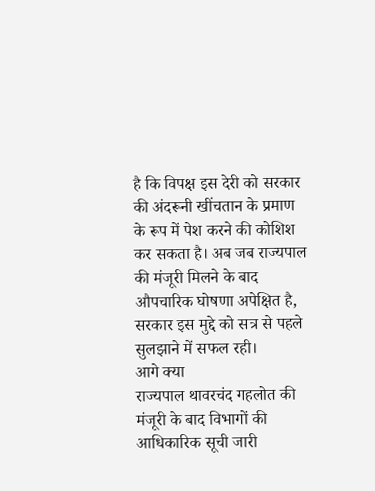है कि विपक्ष इस देरी को सरकार की अंदरूनी खींचतान के प्रमाण के रूप में पेश करने की कोशिश कर सकता है। अब जब राज्यपाल की मंजूरी मिलने के बाद औपचारिक घोषणा अपेक्षित है, सरकार इस मुद्दे को सत्र से पहले सुलझाने में सफल रही।
आगे क्या
राज्यपाल थावरचंद गहलोत की मंजूरी के बाद विभागों की आधिकारिक सूची जारी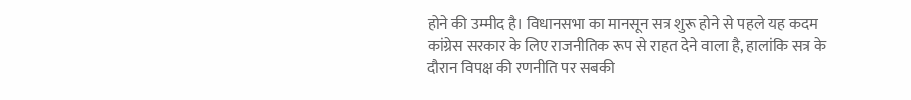होने की उम्मीद है। विधानसभा का मानसून सत्र शुरू होने से पहले यह कदम कांग्रेस सरकार के लिए राजनीतिक रूप से राहत देने वाला है, हालांकि सत्र के दौरान विपक्ष की रणनीति पर सबकी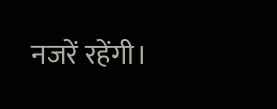नजरें रहेंगी।